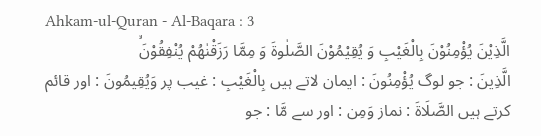Ahkam-ul-Quran - Al-Baqara : 3
الَّذِیْنَ یُؤْمِنُوْنَ بِالْغَیْبِ وَ یُقِیْمُوْنَ الصَّلٰوةَ وَ مِمَّا رَزَقْنٰهُمْ یُنْفِقُوْنَۙ
الَّذِينَ : جو لوگ يُؤْمِنُونَ : ایمان لاتے ہیں بِالْغَيْبِ : غیب پر وَيُقِيمُونَ : اور قائم کرتے ہیں الصَّلَاةَ : نماز وَمِن : اور سے مَّا : جو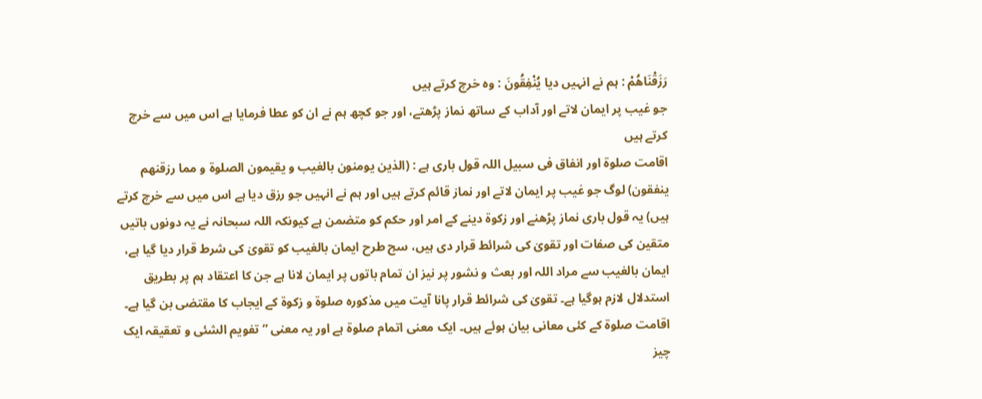رَزَقْنَاهُمْ : ہم نے انہیں دیا يُنْفِقُونَ : وہ خرچ کرتے ہیں
جو غیب پر ایمان لاتے اور آداب کے ساتھ نماز پڑھتے، اور جو کچھ ہم نے ان کو عطا فرمایا ہے اس میں سے خرچ کرتے ہیں
اقامت صلوۃ اور انفاق فی سبیل اللہ قول باری ہے : (الذین یومنون بالغیب و یقیمون الصلوۃ و مما رزقنھم ینفقون) لوگ جو غیب پر ایمان لاتے اور نماز قائم کرتے ہیں اور ہم نے انہیں جو رزق دیا ہے اس میں سے خرچ کرتے ہیں) یہ قول باری نماز پڑھنے اور زکوۃ دینے کے امر اور حکم کو متضمن ہے کیونکہ اللہ سبحانہ نے یہ دونوں باتیں متقین کی صفات اور تقویٰ کی شرائط قرار دی ہیں، سج طرح ایمان بالغیب کو تقویٰ کی شرط قرار دیا گیا ہے، ایمان بالغیب سے مراد اللہ اور بعث و نشور پر نیز ان تمام باتوں پر ایمان لانا ہے جن کا اعتقاد ہم پر بطریق استدلال لازم ہوگیا ہے۔ تقویٰ کی شرائط قرار پانا آیت میں مذکورہ صلوۃ و زکوۃ کے ایجاب کا مقتضی بن گیا ہے۔ اقامت صلوۃ کے کئی معانی بیان ہوئے ہیں۔ ایک معنی اتمام صلوۃ ہے اور یہ معنی ” تفویم الشئی و تعقیقہ ایک چیز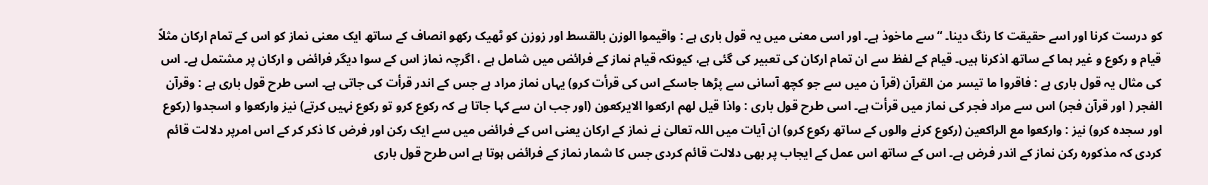کو درست کرنا اور اسے حقیقت کا رنگ دینا۔ “ سے ماخوذ ہے۔ اور اسی معنی میں یہ قول باری ہے : واقیموا الوزن بالقسط اور زوزن کو ٹھیک رکھو انصاف کے ساتھ ایک معنی نماز کو اس کے تمام ارکان مثلاً قیام و رکوع و غیر ہما کے ساتھ اذکرنا ہیں۔ قیام کے لفظ سے ان تمام ارکان کی تعبیر کی گئی ہے، کیونکہ قیام نماز کے فرائض میں شامل ہے ، اگرچہ نماز اس کے سوا دیگر فرائض و ارکان پر مشتمل ہے۔ اس کی مثال یہ قول باری ہے : فاقروا ما تیسر من القرآن (قرآ ن میں سے جو کچھ آسانی سے پڑھا جاسکے اس کی قرأت کرو) یہاں نماز مراد ہے جس کے اندر قرأت کی جاتی ہے۔ اسی طرح قول باری ہے : وقرآن الفجر ( اور قرآن فجر) اس سے مراد فجر کی نماز میں قرأت ہے۔ اسی طرح قول باری : واذا قیل لھم ارکعوا الایرکعون (اور جب ان سے کہا جاتا ہے کہ رکوع کرو تو رکوع نہیں کرتے) نیز وارکعوا و اسجدوا (رکوع اور سجدہ کرو) نیز : وارکعوا مع الراکعین (رکوع کرنے والوں کے ساتھ رکوع کرو) ان آیات میں اللہ تعالیٰ نے نماز کے ارکان یعنی اس کے فرائض میں سے ایک رکن اور فرض کا ذکر کر کے اس امرپر دلالت قائم کردی کہ مذکورہ رکن نماز کے اندر فرض ہے۔ اس کے ساتھ اس عمل کے ایجاب پر بھی دلالت قائم کردی جس کا شمار نماز کے فرائض ہوتا ہے اس طرح قول باری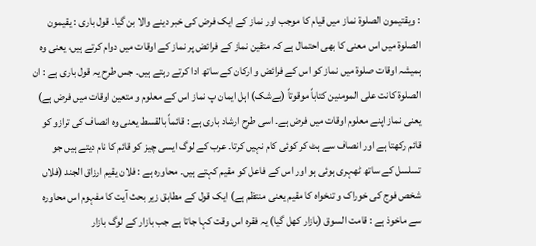: ویقتیمون الصلوۃ نماز میں قیام کا موجب اور نماز کے ایک فرض کی خبر دینے والا بن گیا۔ قول باری : یقیمون الصلوۃ میں اس معنی کا بھی احتمال ہے کہ متقین نماز کے فرائض پر نماز کے اوقات میں دوام کرتے ہیں، یعنی وہ ہمیشہ اوقات صلوۃ میں نماز کو اس کے فرائض و ارکان کے ساتھ ادا کرتے رہتے ہیں۔ جس طرح یہ قول باری ہے : ان الصلوۃ کانت علی المومنین کتاباً موقوتاً (بےشک) اہل ایمان پ نماز اس کے معلوم و متعین اوقات میں فرض ہے) یعنی نماز اپنے معلوم اوقات میں فرض ہے۔ اسی طرح ارشاد باری ہے : قائماً بالقسط یعنی وہ انصاف کی ترازو کو قائم رکھتا ہے اور انصاف سے ہٹ کر کوئی کام نہیں کرتا۔ عرب کے لوگ ایسی چیز کو قائم کا نام دیتے ہیں جو تسلسل کے ساتھ ٹھہری ہوئی ہو اور اس کے فاعل کو مقیم کہتے ہیں۔ محاورہ ہے : فلان یقیم ارزاق الجند (فلاں شخص فوج کی خوراک و تنخواہ کا مقیم یعنی منتظم ہے) ایک قول کے مطابق زیر بحث آیت کا مفہوم اس محاورہ سے ماخوذ ہے : قامت السوق (بازار کھل گیا) یہ فقرہ اس وقت کہا جاتا ہے جب بازار کے لوگ بازار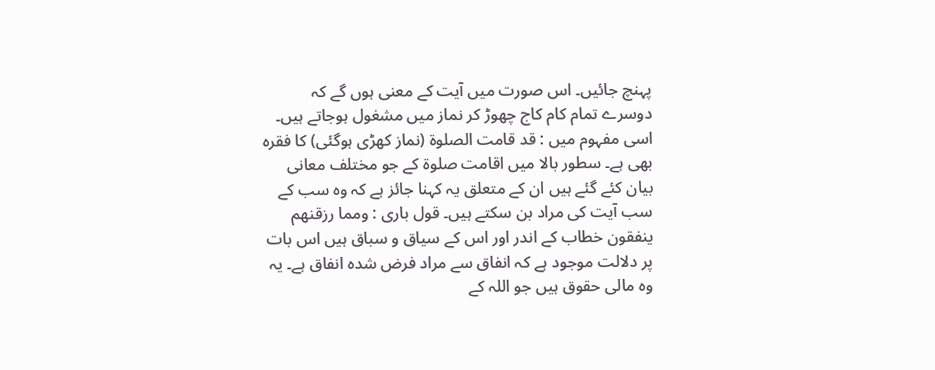پہنچ جائیں۔ اس صورت میں آیت کے معنی ہوں گے کہ دوسرے تمام کام کاج چھوڑ کر نماز میں مشغول ہوجاتے ہیں۔ اسی مفہوم میں : قد قامت الصلوۃ (نماز کھڑی ہوگئی) کا فقرہ بھی ہے۔ سطور بالا میں اقامت صلوۃ کے جو مختلف معانی بیان کئے گئے ہیں ان کے متعلق یہ کہنا جائز ہے کہ وہ سب کے سب آیت کی مراد بن سکتے ہیں۔ قول باری : ومما رزقنھم ینفقون خطاب کے اندر اور اس کے سیاق و سباق ہیں اس بات پر دلالت موجود ہے کہ انفاق سے مراد فرض شدہ انفاق ہے۔ یہ وہ مالی حقوق ہیں جو اللہ کے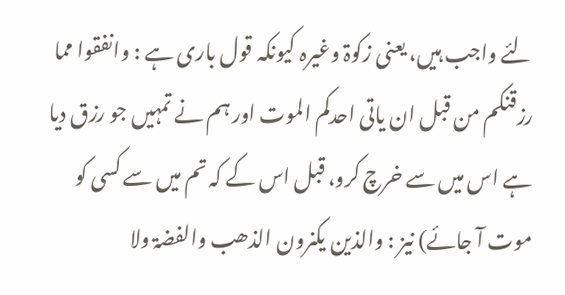لئے واجب ہیں، یعنی زکوۃ وغیرہ کیونکہ قول باری ہے : وانفقوا مما رزقنکم من قبل ان یاتی احدکم الموت اور ہم نے تمہیں جو رزق دیا ہے اس میں سے خرچ کرو، قبل اس کے کہ تم میں سے کسی کو موت آ جائے) نیز : والذین یکنرون الذھب والفضۃ ولا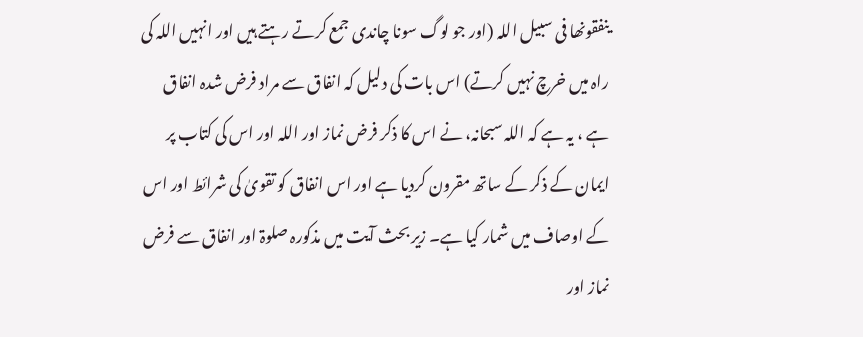ینفقونھا فی سبیل اللہ (اور جو لوگ سونا چاندی جمع کرتے رہتے ہیں اور انہیں اللہ کی راہ میں خرچ نہیں کرتے) اس بات کی دلیل کہ انفاق سے مراد فرض شدہ انفاق ہے ، یہ ہے کہ اللہ سبحانہ، نے اس کا ذکر فرض نماز اور اللہ اور اس کی کتاب پر ایمان کے ذکر کے ساتھ مقرون کردیا ہے اور اس انفاق کو تقویٰ کی شرائط اور اس کے اوصاف میں شمار کیا ہے۔ زیر بحث آیت میں مذکورہ صلوۃ اور انفاق سے فرض نماز اور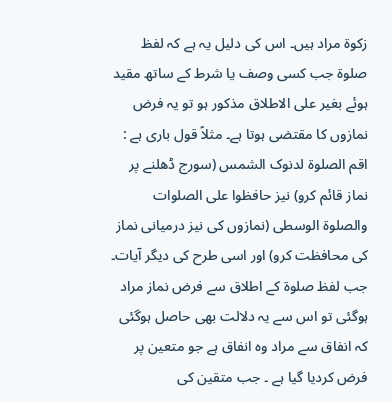زکوۃ مراد ہیں۔ اس کی دلیل یہ ہے کہ لفظ صلوۃ جب کسی وصف یا شرط کے ساتھ مقید ہوئے بغیر علی الاطلاق مذکور ہو تو یہ فرض نمازوں کا مقتضی ہوتا ہے۔ مثلاً قول باری ہے : اقم الصلوۃ لدنوک الشمس (سورج ڈھلنے پر نماز قائم کرو) نیز حافظوا علی الصلوات والصلوۃ الوسطی (نمازوں کی نیز درمیانی نماز کی محافظت کرو) اور اسی طرح کی دیگر آیات۔ جب لفظ صلوۃ کے اطلاق سے فرض نماز مراد ہوگئی تو اس سے یہ دلالت بھی حاصل ہوگئی کہ انفاق سے مراد وہ انفاق ہے جو متعین پر فرض کردیا گیا ہے ۔ جب متقین کی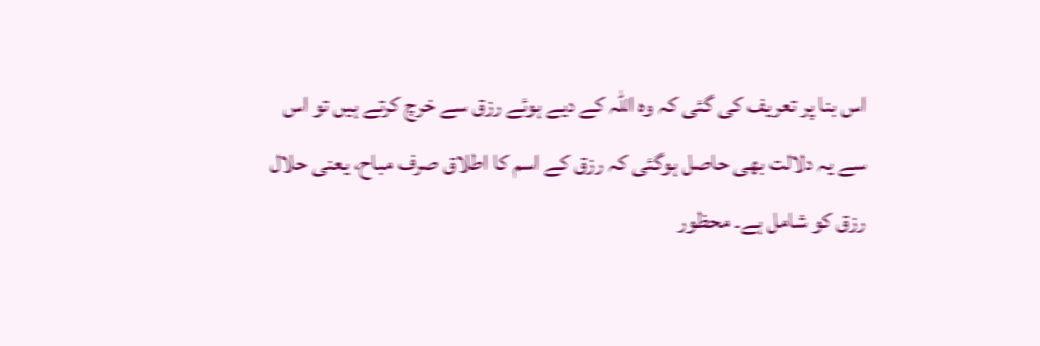اس بنا پر تعریف کی گئی کہ وہ اللہ کے دیے ہوئے رزق سے خرچ کرتے ہیں تو اس سے یہ دلالت بھی حاصل ہوگئی کہ رزق کے اسم کا اطلاق صرف مباح، یعنی حلال رزق کو شامل ہے۔ محظور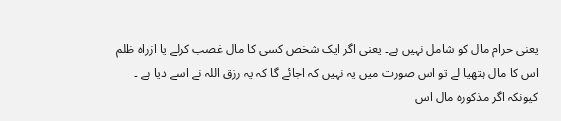یعنی حرام مال کو شامل نہیں ہے۔ یعنی اگر ایک شخص کسی کا مال غصب کرلے یا ازراہ ظلم اس کا مال ہتھیا لے تو اس صورت میں یہ نہیں کہ اجائے گا کہ یہ رزق اللہ نے اسے دیا ہے ۔ کیونکہ اگر مذکورہ مال اس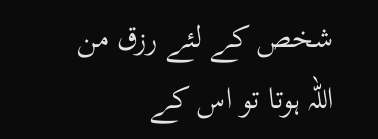شخص کے لئے رزق من اللہ ہوتا تو اس کے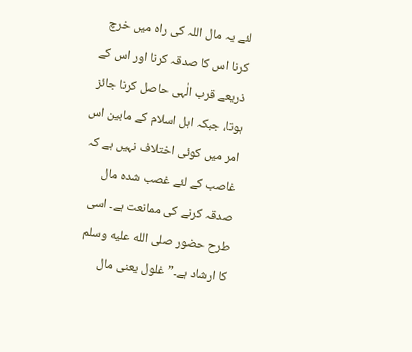لئے یہ مال اللہ کی راہ میں خرچ کرنا اس کا صدقہ کرنا اور اس کے ذریعے قرب الٰہی حاصل کرنا جائز ہوتا، جبکہ اہل اسلام کے مابین اس امر میں کوئی اختلاف نہیں ہے کہ غاصب کے لئے غصب شدہ مال صدقہ کرنے کی ممانعت ہے۔ اسی طرح حضور صلى الله عليه وسلم کا ارشاد ہے۔” غلول یعنی مال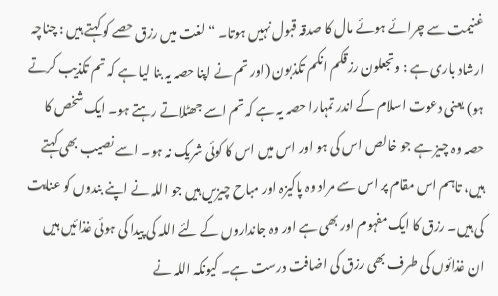غنیمت سے چرائے ہوئے مال کا صدقہ قبول نہیں ہوتا۔ “ لغت میں رزق حصے کو کہتے ہیں : چناچہ ارشاد باری ہے : وتجعلون رزقکم انکم تکذبون (اور تم نے اپنا حصہ یہ بنا لیا ہے کہ تم تکذیب کرتے ہو) یعنی دعوت اسلام کے اندر تمہارا حصہ یہ ہے کہ تم اسے جھٹلاتے رہتے ہو۔ ایک شخص کا حصہ وہ چیز ہے جو خالص اس کی ہو اور اس میں اس کا کوئی شریک نہ ہو۔ اسے نصیب بھی کہتے ہیں، تاہم اس مقام پر اس سے مراد وہ پاکیزہ اور مباح چیزیں ہیں جو اللہ نے اپنے بندوں کو عنایت کی ہیں۔ رزق کا ایک مفہوم اور بھی ہے اور وہ جانداروں کے لئے اللہ کی پیدا کی ہوئی غذائیں ہیں ان غذائوں کی طرف بھی رزق کی اضافت درست ہے۔ کیونکہ اللہ نے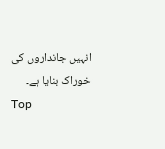انہیں جانداروں کی خوراک بنایا ہے۔
Top